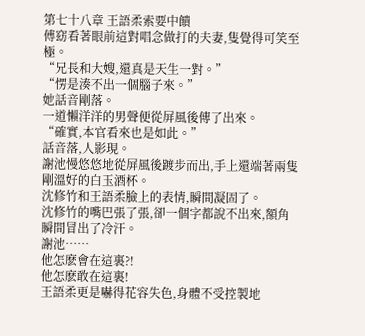第七十八章 王語柔索要中饋
傅窈看著眼前這對唱念做打的夫妻,隻覺得可笑至極。
“兄長和大嫂,還真是天生一對。”
“愣是湊不出一個腦子來。”
她話音剛落。
一道懶洋洋的男聲便從屏風後傳了出來。
“確實,本官看來也是如此。”
話音落,人影現。
謝池慢悠悠地從屏風後踱步而出,手上還端著兩隻剛溫好的白玉酒杯。
沈修竹和王語柔臉上的表情,瞬間凝固了。
沈修竹的嘴巴張了張,卻一個字都說不出來,額角瞬間冒出了冷汗。
謝池……
他怎麽會在這裏?!
他怎麽敢在這裏!
王語柔更是嚇得花容失色,身體不受控製地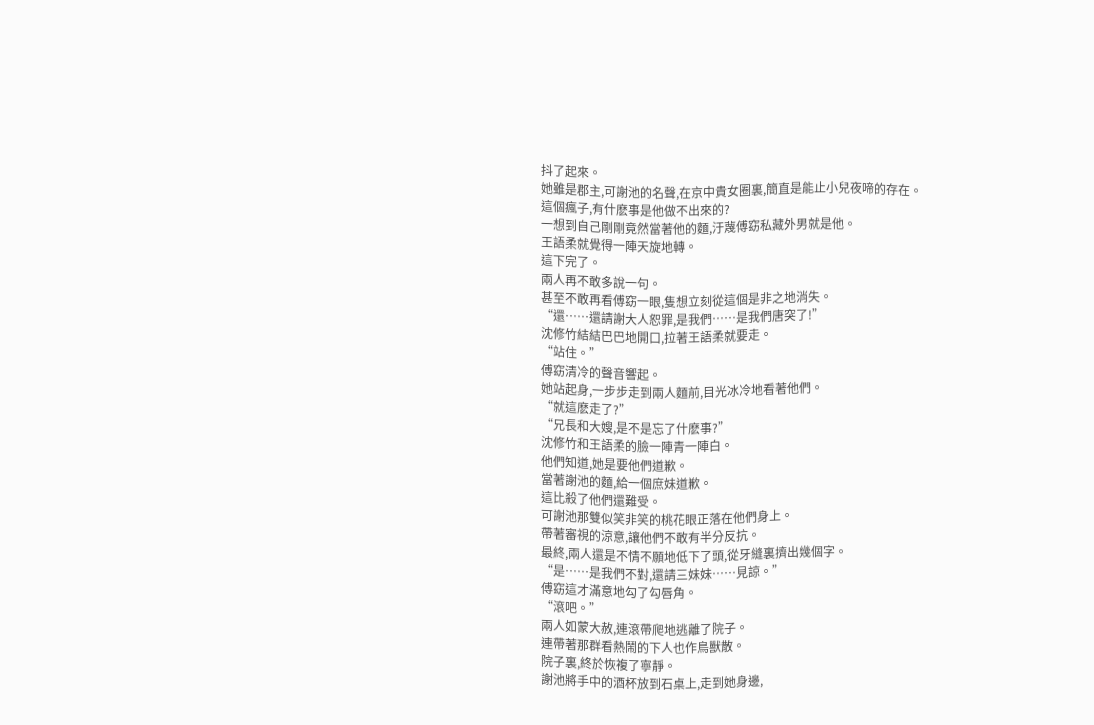抖了起來。
她雖是郡主,可謝池的名聲,在京中貴女圈裏,簡直是能止小兒夜啼的存在。
這個瘋子,有什麽事是他做不出來的?
一想到自己剛剛竟然當著他的麵,汙蔑傅窈私藏外男就是他。
王語柔就覺得一陣天旋地轉。
這下完了。
兩人再不敢多說一句。
甚至不敢再看傅窈一眼,隻想立刻從這個是非之地消失。
“還……還請謝大人恕罪,是我們……是我們唐突了!”
沈修竹結結巴巴地開口,拉著王語柔就要走。
“站住。”
傅窈清冷的聲音響起。
她站起身,一步步走到兩人麵前,目光冰冷地看著他們。
“就這麽走了?”
“兄長和大嫂,是不是忘了什麽事?”
沈修竹和王語柔的臉一陣青一陣白。
他們知道,她是要他們道歉。
當著謝池的麵,給一個庶妹道歉。
這比殺了他們還難受。
可謝池那雙似笑非笑的桃花眼正落在他們身上。
帶著審視的涼意,讓他們不敢有半分反抗。
最終,兩人還是不情不願地低下了頭,從牙縫裏擠出幾個字。
“是……是我們不對,還請三妹妹……見諒。”
傅窈這才滿意地勾了勾唇角。
“滾吧。”
兩人如蒙大赦,連滾帶爬地逃離了院子。
連帶著那群看熱鬧的下人也作鳥獸散。
院子裏,終於恢複了寧靜。
謝池將手中的酒杯放到石桌上,走到她身邊,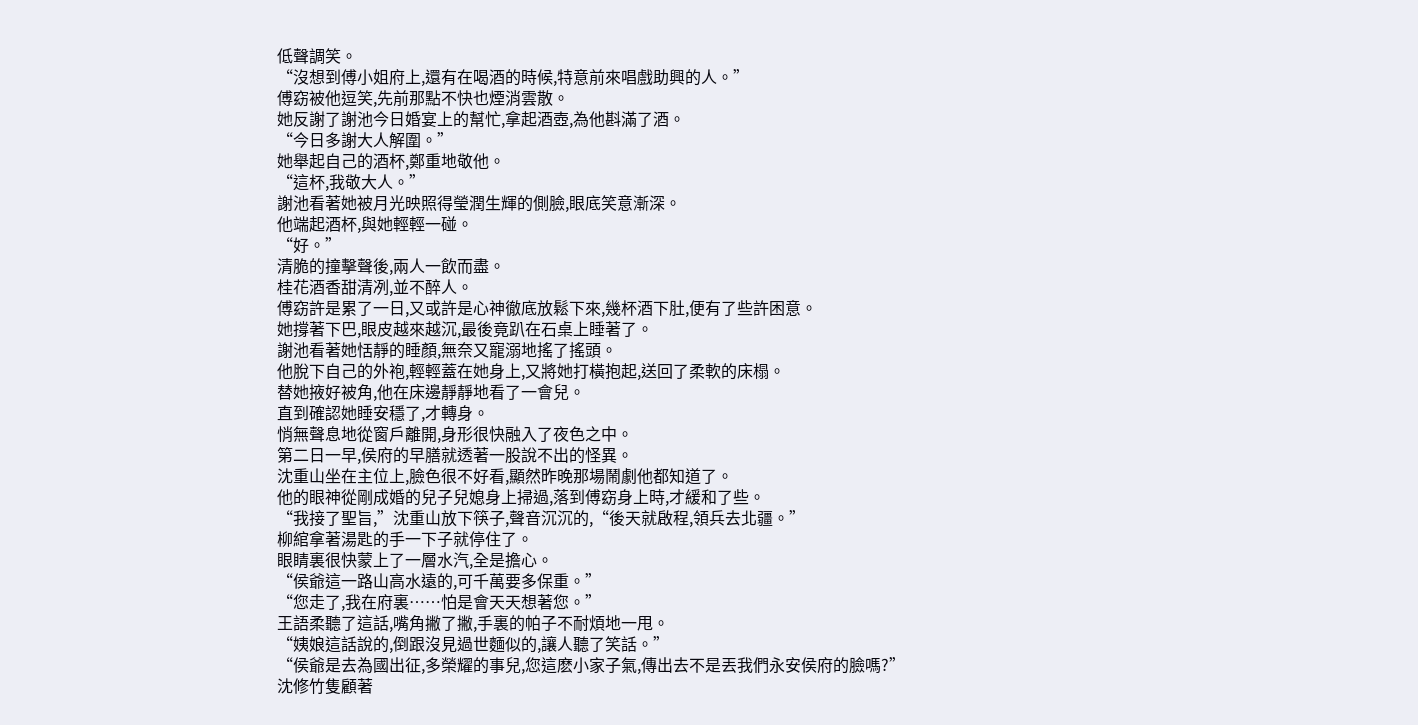低聲調笑。
“沒想到傅小姐府上,還有在喝酒的時候,特意前來唱戲助興的人。”
傅窈被他逗笑,先前那點不快也煙消雲散。
她反謝了謝池今日婚宴上的幫忙,拿起酒壺,為他斟滿了酒。
“今日多謝大人解圍。”
她舉起自己的酒杯,鄭重地敬他。
“這杯,我敬大人。”
謝池看著她被月光映照得瑩潤生輝的側臉,眼底笑意漸深。
他端起酒杯,與她輕輕一碰。
“好。”
清脆的撞擊聲後,兩人一飲而盡。
桂花酒香甜清冽,並不醉人。
傅窈許是累了一日,又或許是心神徹底放鬆下來,幾杯酒下肚,便有了些許困意。
她撐著下巴,眼皮越來越沉,最後竟趴在石桌上睡著了。
謝池看著她恬靜的睡顏,無奈又寵溺地搖了搖頭。
他脫下自己的外袍,輕輕蓋在她身上,又將她打橫抱起,送回了柔軟的床榻。
替她掖好被角,他在床邊靜靜地看了一會兒。
直到確認她睡安穩了,才轉身。
悄無聲息地從窗戶離開,身形很快融入了夜色之中。
第二日一早,侯府的早膳就透著一股說不出的怪異。
沈重山坐在主位上,臉色很不好看,顯然昨晚那場鬧劇他都知道了。
他的眼神從剛成婚的兒子兒媳身上掃過,落到傅窈身上時,才緩和了些。
“我接了聖旨,”沈重山放下筷子,聲音沉沉的,“後天就啟程,領兵去北疆。”
柳綰拿著湯匙的手一下子就停住了。
眼睛裏很快蒙上了一層水汽,全是擔心。
“侯爺這一路山高水遠的,可千萬要多保重。”
“您走了,我在府裏……怕是會天天想著您。”
王語柔聽了這話,嘴角撇了撇,手裏的帕子不耐煩地一甩。
“姨娘這話說的,倒跟沒見過世麵似的,讓人聽了笑話。”
“侯爺是去為國出征,多榮耀的事兒,您這麽小家子氣,傳出去不是丟我們永安侯府的臉嗎?”
沈修竹隻顧著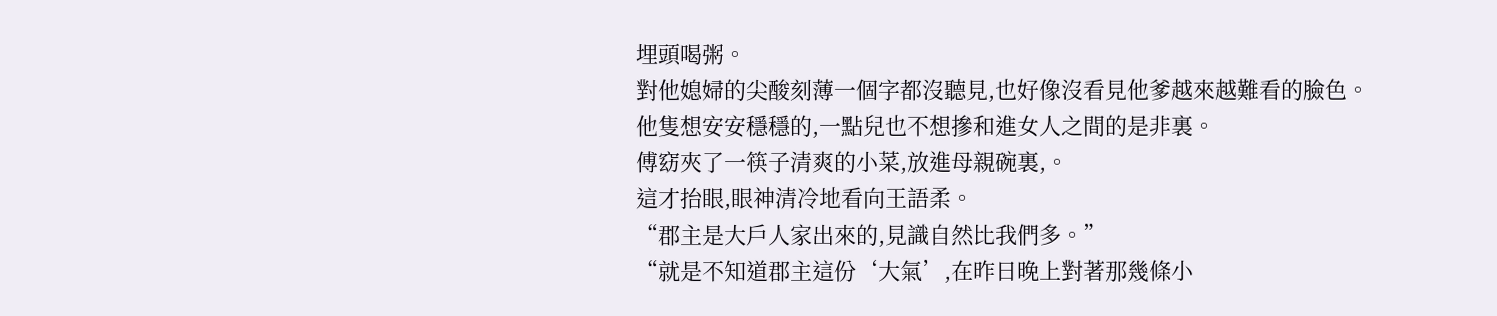埋頭喝粥。
對他媳婦的尖酸刻薄一個字都沒聽見,也好像沒看見他爹越來越難看的臉色。
他隻想安安穩穩的,一點兒也不想摻和進女人之間的是非裏。
傅窈夾了一筷子清爽的小菜,放進母親碗裏,。
這才抬眼,眼神清冷地看向王語柔。
“郡主是大戶人家出來的,見識自然比我們多。”
“就是不知道郡主這份‘大氣’,在昨日晚上對著那幾條小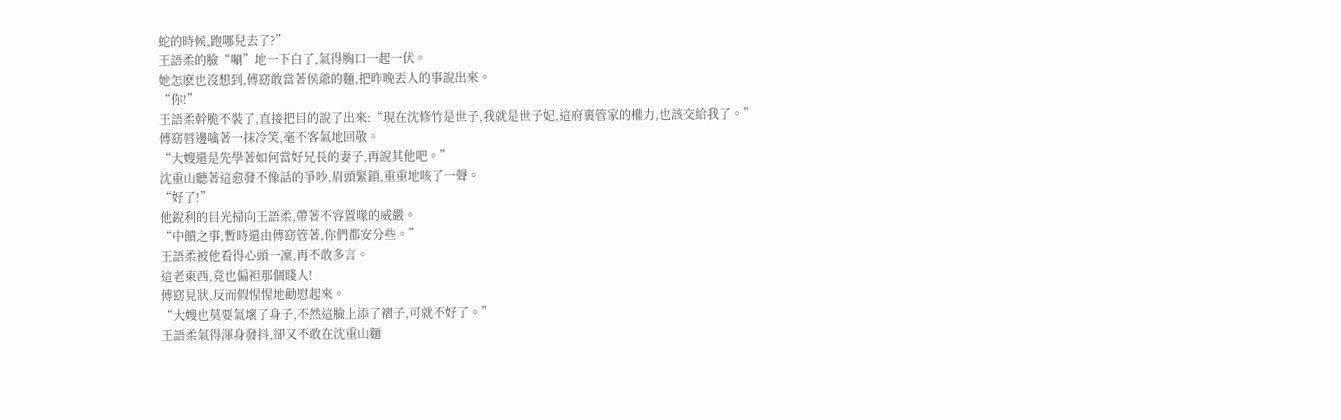蛇的時候,跑哪兒去了?”
王語柔的臉“唰”地一下白了,氣得胸口一起一伏。
她怎麽也沒想到,傅窈敢當著侯爺的麵,把昨晚丟人的事說出來。
“你!”
王語柔幹脆不裝了,直接把目的說了出來:“現在沈修竹是世子,我就是世子妃,這府裏管家的權力,也該交給我了。”
傅窈唇邊噙著一抹冷笑,毫不客氣地回敬。
“大嫂還是先學著如何當好兄長的妻子,再說其他吧。”
沈重山聽著這愈發不像話的爭吵,眉頭緊鎖,重重地咳了一聲。
“好了!”
他銳利的目光掃向王語柔,帶著不容置喙的威嚴。
“中饋之事,暫時還由傅窈管著,你們都安分些。”
王語柔被他看得心頭一凜,再不敢多言。
這老東西,竟也偏袒那個賤人!
傅窈見狀,反而假惺惺地勸慰起來。
“大嫂也莫要氣壞了身子,不然這臉上添了褶子,可就不好了。”
王語柔氣得渾身發抖,卻又不敢在沈重山麵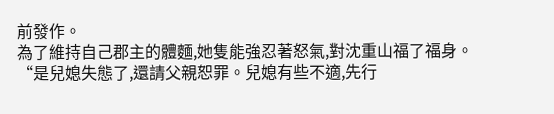前發作。
為了維持自己郡主的體麵,她隻能強忍著怒氣,對沈重山福了福身。
“是兒媳失態了,還請父親恕罪。兒媳有些不適,先行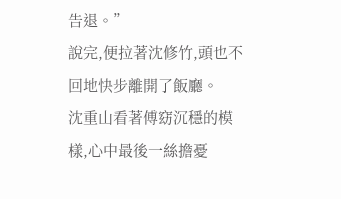告退。”
說完,便拉著沈修竹,頭也不回地快步離開了飯廳。
沈重山看著傅窈沉穩的模樣,心中最後一絲擔憂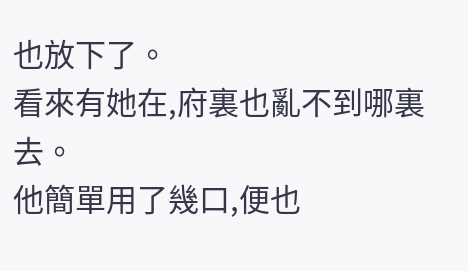也放下了。
看來有她在,府裏也亂不到哪裏去。
他簡單用了幾口,便也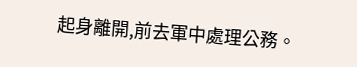起身離開,前去軍中處理公務。